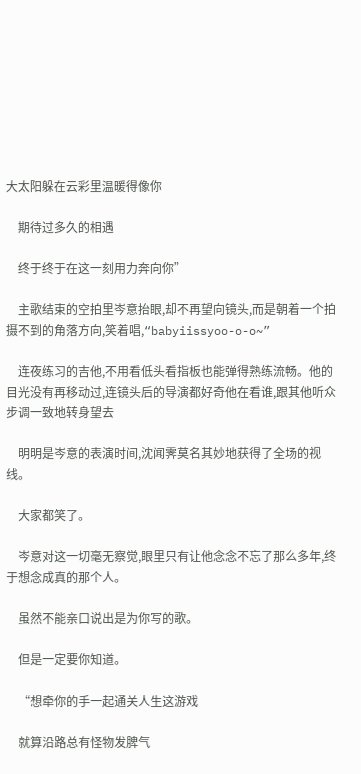大太阳躲在云彩里温暖得像你

    期待过多久的相遇

    终于终于在这一刻用力奔向你”

    主歌结束的空拍里岑意抬眼,却不再望向镜头,而是朝着一个拍摄不到的角落方向,笑着唱,“babyiissyoo-o-o~”

    连夜练习的吉他,不用看低头看指板也能弹得熟练流畅。他的目光没有再移动过,连镜头后的导演都好奇他在看谁,跟其他听众步调一致地转身望去

    明明是岑意的表演时间,沈闻霁莫名其妙地获得了全场的视线。

    大家都笑了。

    岑意对这一切毫无察觉,眼里只有让他念念不忘了那么多年,终于想念成真的那个人。

    虽然不能亲口说出是为你写的歌。

    但是一定要你知道。

    “想牵你的手一起通关人生这游戏

    就算沿路总有怪物发脾气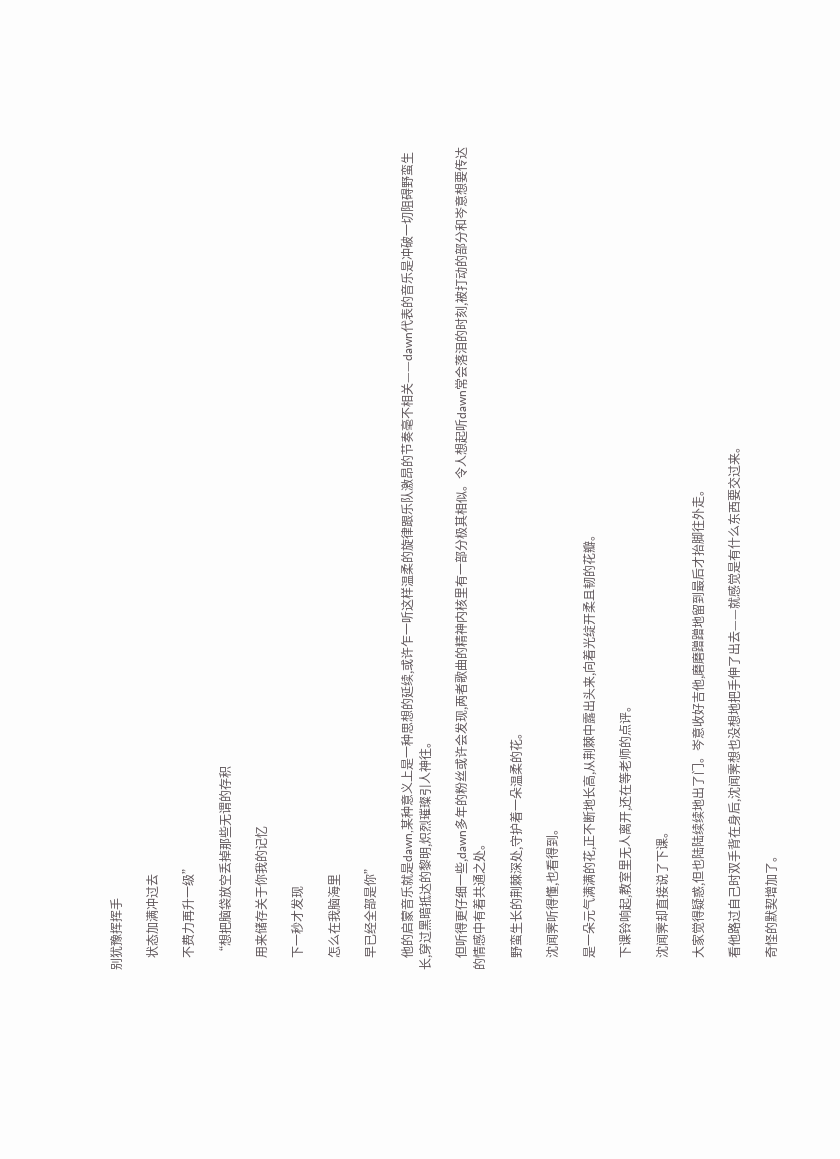别犹豫挥挥手

    状态加满冲过去

    不费力再升一级”

    “想把脑袋放空丢掉那些无谓的存积

    用来储存关于你我的记忆

    下一秒才发现

    怎么在我脑海里

    早已经全部是你”

    他的启蒙音乐就是dawn,某种意义上是一种思想的延续,或许乍一听这样温柔的旋律跟乐队激昂的节奏毫不相关——dawn代表的音乐是冲破一切阻碍野蛮生长,穿过黑暗抵达的黎明,炽烈璀璨引人神往。

    但听得更仔细一些,dawn多年的粉丝或许会发现,两者歌曲的精神内核里有一部分极其相似。令人想起听dawn常会落泪的时刻,被打动的部分和岑意想要传达的情感中有着共通之处。

    野蛮生长的荆棘深处,守护着一朵温柔的花。

    沈闻霁听得懂,也看得到。

    是一朵元气满满的花,正不断地长高,从荆棘中露出头来,向着光绽开柔且韧的花瓣。

    下课铃响起,教室里无人离开,还在等老师的点评。

    沈闻霁却直接说了下课。

    大家觉得疑惑,但也陆陆续续地出了门。岑意收好吉他,磨磨蹭蹭地留到最后才抬脚往外走。

    看他路过自己时双手背在身后,沈闻霁想也没想地把手伸了出去——就感觉是有什么东西要交过来。

    奇怪的默契增加了。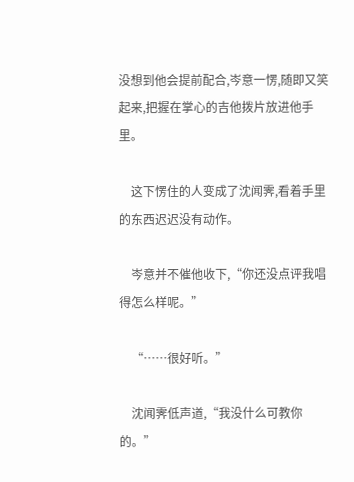没想到他会提前配合,岑意一愣,随即又笑起来,把握在掌心的吉他拨片放进他手里。

    这下愣住的人变成了沈闻霁,看着手里的东西迟迟没有动作。

    岑意并不催他收下,“你还没点评我唱得怎么样呢。”

    “……很好听。”

    沈闻霁低声道,“我没什么可教你的。”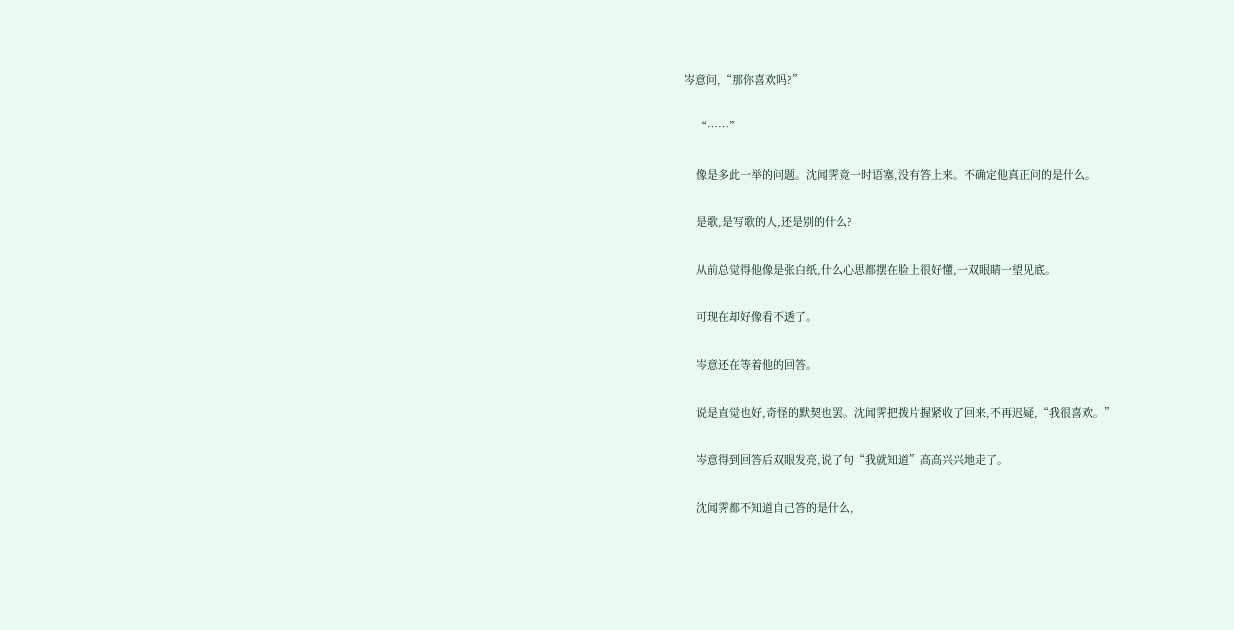岑意问,“那你喜欢吗?”

    “……”

    像是多此一举的问题。沈闻霁竟一时语塞,没有答上来。不确定他真正问的是什么。

    是歌,是写歌的人,还是别的什么?

    从前总觉得他像是张白纸,什么心思都摆在脸上很好懂,一双眼睛一望见底。

    可现在却好像看不透了。

    岑意还在等着他的回答。

    说是直觉也好,奇怪的默契也罢。沈闻霁把拨片握紧收了回来,不再迟疑,“我很喜欢。”

    岑意得到回答后双眼发亮,说了句“我就知道”高高兴兴地走了。

    沈闻霁都不知道自己答的是什么,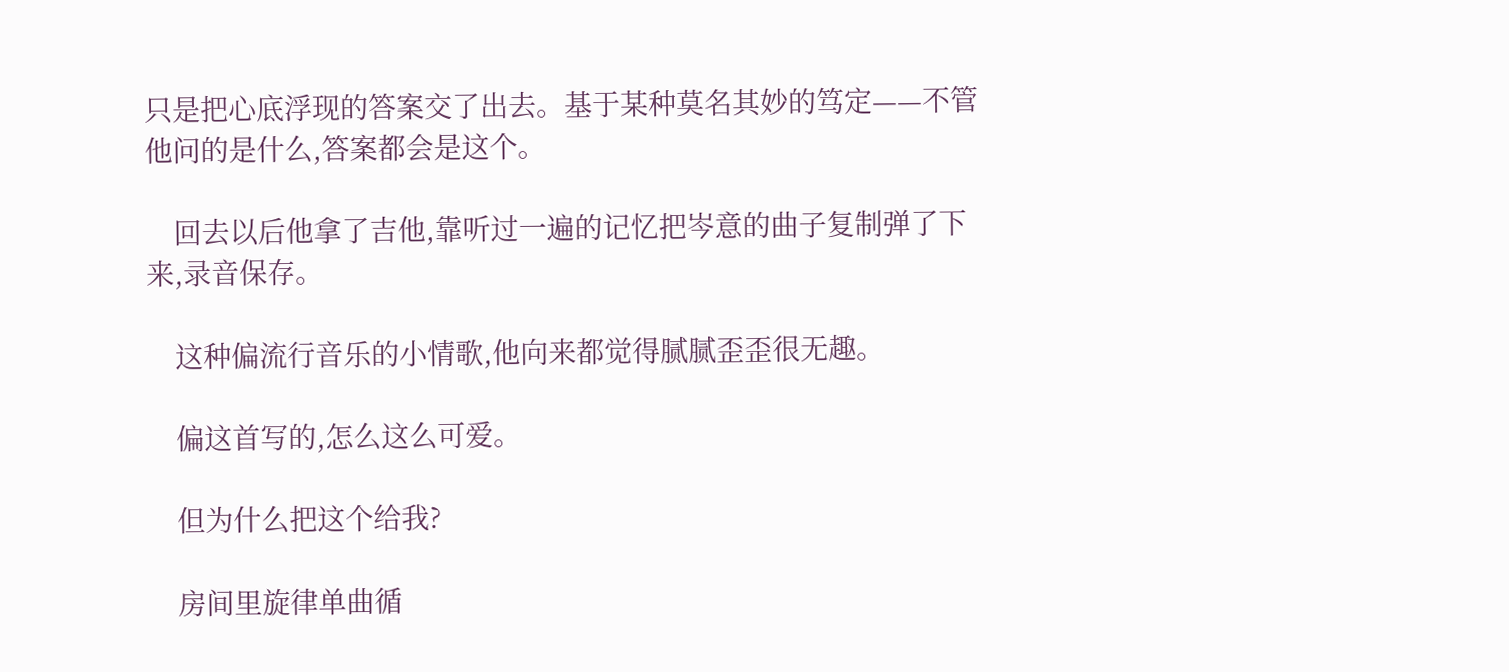只是把心底浮现的答案交了出去。基于某种莫名其妙的笃定——不管他问的是什么,答案都会是这个。

    回去以后他拿了吉他,靠听过一遍的记忆把岑意的曲子复制弹了下来,录音保存。

    这种偏流行音乐的小情歌,他向来都觉得腻腻歪歪很无趣。

    偏这首写的,怎么这么可爱。

    但为什么把这个给我?

    房间里旋律单曲循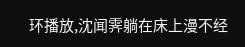环播放,沈闻霁躺在床上漫不经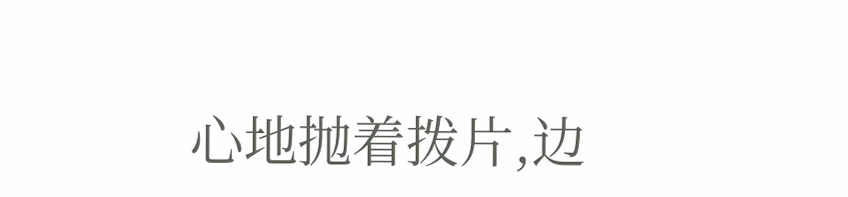心地抛着拨片,边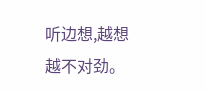听边想,越想越不对劲。